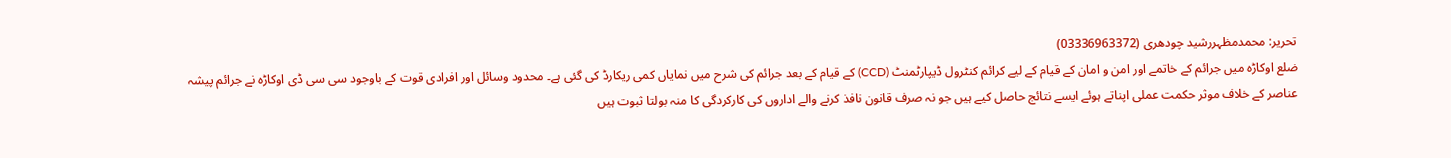تحریر: محمدمظہررشید چودھری (03336963372)
ضلع اوکاڑہ میں جرائم کے خاتمے اور امن و امان کے قیام کے لیے کرائم کنٹرول ڈیپارٹمنٹ (CCD) کے قیام کے بعد جرائم کی شرح میں نمایاں کمی ریکارڈ کی گئی ہے۔ محدود وسائل اور افرادی قوت کے باوجود سی سی ڈی اوکاڑہ نے جرائم پیشہ عناصر کے خلاف موثر حکمت عملی اپناتے ہوئے ایسے نتائج حاصل کیے ہیں جو نہ صرف قانون نافذ کرنے والے اداروں کی کارکردگی کا منہ بولتا ثبوت ہیں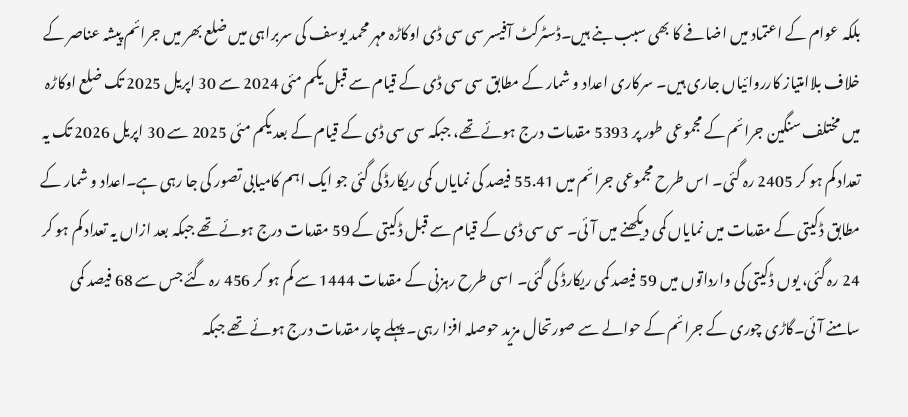بلکہ عوام کے اعتماد میں اضافے کا بھی سبب بنے ہیں۔ڈسٹرکٹ آفیسر سی سی ڈی اوکاڑہ مہر محمد یوسف کی سربراہی میں ضلع بھر میں جرائم پیشہ عناصر کے خلاف بلاامتیاز کارروائیاں جاری ہیں۔ سرکاری اعداد و شمار کے مطابق سی سی ڈی کے قیام سے قبل یکم مئی 2024 سے 30 اپریل 2025 تک ضلع اوکاڑہ میں مختلف سنگین جرائم کے مجموعی طور پر 5393 مقدمات درج ہوئے تھے، جبکہ سی سی ڈی کے قیام کے بعد یکم مئی 2025 سے 30 اپریل 2026 تک یہ تعداد کم ہو کر 2405 رہ گئی۔ اس طرح مجموعی جرائم میں 55.41 فیصد کی نمایاں کمی ریکارڈ کی گئی جو ایک اہم کامیابی تصور کی جا رہی ہے۔اعداد و شمار کے مطابق ڈکیتی کے مقدمات میں نمایاں کمی دیکھنے میں آئی۔ سی سی ڈی کے قیام سے قبل ڈکیتی کے 59 مقدمات درج ہوئے تھے جبکہ بعد ازاں یہ تعداد کم ہو کر 24 رہ گئی، یوں ڈکیتی کی وارداتوں میں 59 فیصد کمی ریکارڈ کی گئی۔ اسی طرح رہزنی کے مقدمات 1444 سے کم ہو کر 456 رہ گئے جس سے 68 فیصد کمی سامنے آئی۔گاڑی چوری کے جرائم کے حوالے سے صورتحال مزید حوصلہ افزا رہی۔ پہلے چار مقدمات درج ہوئے تھے جبکہ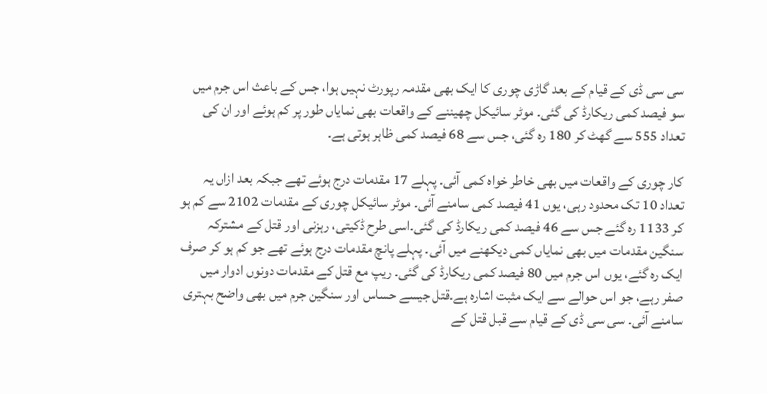سی سی ڈی کے قیام کے بعد گاڑی چوری کا ایک بھی مقدمہ رپورٹ نہیں ہوا، جس کے باعث اس جرم میں سو فیصد کمی ریکارڈ کی گئی۔ موٹر سائیکل چھیننے کے واقعات بھی نمایاں طور پر کم ہوئے اور ان کی تعداد 555 سے گھٹ کر 180 رہ گئی، جس سے 68 فیصد کمی ظاہر ہوتی ہے۔

کار چوری کے واقعات میں بھی خاطر خواہ کمی آئی۔ پہلے 17 مقدمات درج ہوئے تھے جبکہ بعد ازاں یہ تعداد 10 تک محدود رہی، یوں 41 فیصد کمی سامنے آئی۔ موٹر سائیکل چوری کے مقدمات 2102 سے کم ہو کر 1133 رہ گئے جس سے 46 فیصد کمی ریکارڈ کی گئی۔اسی طرح ڈکیتی، رہزنی اور قتل کے مشترکہ سنگین مقدمات میں بھی نمایاں کمی دیکھنے میں آئی۔ پہلے پانچ مقدمات درج ہوئے تھے جو کم ہو کر صرف ایک رہ گئے، یوں اس جرم میں 80 فیصد کمی ریکارڈ کی گئی۔ ریپ مع قتل کے مقدمات دونوں ادوار میں صفر رہے، جو اس حوالے سے ایک مثبت اشارہ ہے۔قتل جیسے حساس اور سنگین جرم میں بھی واضح بہتری سامنے آئی۔ سی سی ڈی کے قیام سے قبل قتل کے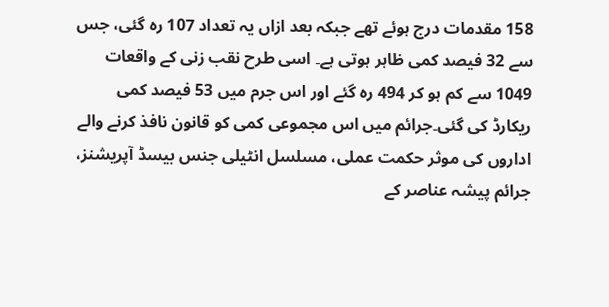158 مقدمات درج ہوئے تھے جبکہ بعد ازاں یہ تعداد 107 رہ گئی، جس سے 32 فیصد کمی ظاہر ہوتی ہے۔ اسی طرح نقب زنی کے واقعات 1049 سے کم ہو کر 494 رہ گئے اور اس جرم میں 53 فیصد کمی ریکارڈ کی گئی۔جرائم میں اس مجموعی کمی کو قانون نافذ کرنے والے اداروں کی موثر حکمت عملی، مسلسل انٹیلی جنس بیسڈ آپریشنز، جرائم پیشہ عناصر کے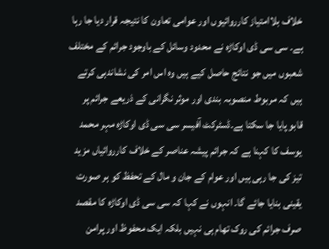خلاف بلاامتیاز کارروائیوں اور عوامی تعاون کا نتیجہ قرار دیا جا رہا ہے۔ سی سی ڈی اوکاڑہ نے محدود وسائل کے باوجود جرائم کے مختلف شعبوں میں جو نتائج حاصل کیے ہیں وہ اس امر کی نشاندہی کرتے ہیں کہ مربوط منصوبہ بندی اور موثر نگرانی کے ذریعے جرائم پر قابو پایا جا سکتا ہے۔ڈسٹرکٹ آفیسر سی سی ڈی اوکاڑہ مہر محمد یوسف کا کہنا ہے کہ جرائم پیشہ عناصر کے خلاف کارروائیاں مزید تیز کی جا رہی ہیں اور عوام کے جان و مال کے تحفظ کو ہر صورت یقینی بنایا جائے گا۔ انہوں نے کہا کہ سی سی ڈی اوکاڑہ کا مقصد صرف جرائم کی روک تھام ہی نہیں بلکہ ایک محفوظ اور پرامن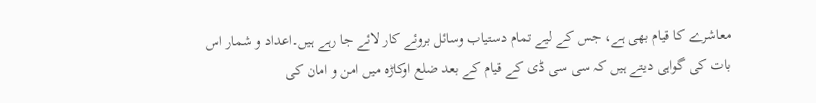معاشرے کا قیام بھی ہے، جس کے لیے تمام دستیاب وسائل بروئے کار لائے جا رہے ہیں۔اعداد و شمار اس بات کی گواہی دیتے ہیں کہ سی سی ڈی کے قیام کے بعد ضلع اوکاڑہ میں امن و امان کی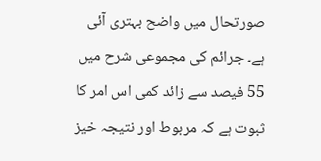صورتحال میں واضح بہتری آئی ہے۔ جرائم کی مجموعی شرح میں 55 فیصد سے زائد کمی اس امر کا ثبوت ہے کہ مربوط اور نتیجہ خیز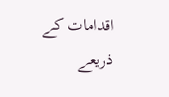اقدامات کے ذریعے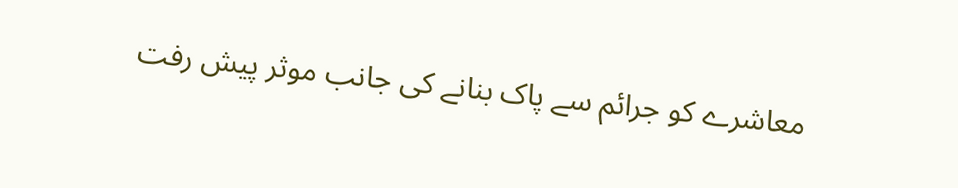معاشرے کو جرائم سے پاک بنانے کی جانب موثر پیش رفت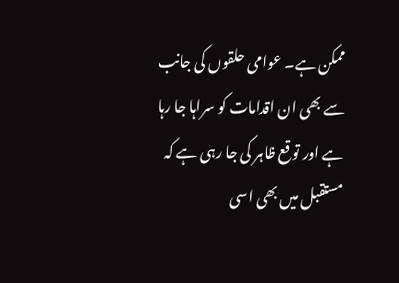ممکن ہے۔ عوامی حلقوں کی جانب سے بھی ان اقدامات کو سراہا جا رہا ہے اور توقع ظاہر کی جا رہی ہے کہ مستقبل میں بھی اسی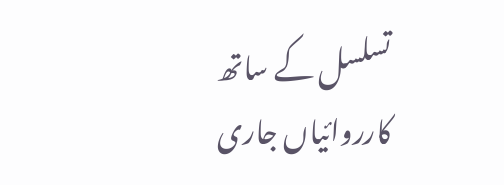تسلسل کے ساتھ کارروائیاں جاری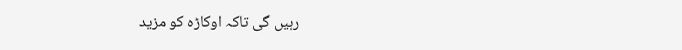رہیں گی تاکہ اوکاڑہ کو مزید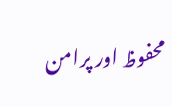محفوظ اور پرامن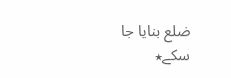ضلع بنایا جا سکے٭